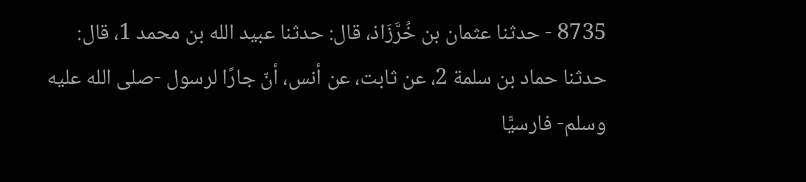8735 - حدثنا عثمان بن خُرَّزَاذ، قال: حدثنا عبيد الله بن محمد 1، قال: حدثنا حماد بن سلمة 2، عن ثابت، عن أنس، أنّ جارًا لرسول -صلى الله عليه وسلم- فارسيًّا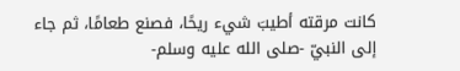كانت مرقته أطيبَ شيء ريحًا، فصنع طعامًا، ثم جاء إلى النبيّ -صلى الله عليه وسلم-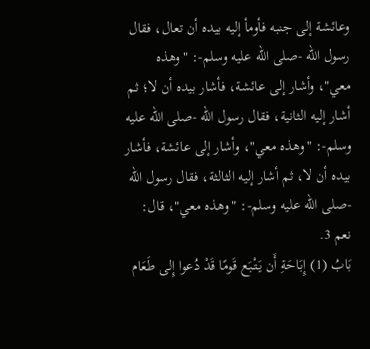وعائشة إلى جنبه فأومأ إليه بيده أن تعال، فقال رسول الله -صلى الله عليه وسلم-: "وهذه معي"، وأشار إلى عائشة، فأشار بيده أن لا؛ ثم أشار إليه الثانية، فقال رسول الله -صلى الله عليه وسلم-: "وهذه معي"، وأشار إلى عائشة، فأشار بيده أن لا، ثم أشار إليه الثالثة، فقال رسول الله -صلى الله عليه وسلم-: "وهذه معي"، قال: نعم 3.
بَابُ (1) إِبَاحَةِ أَن يَتْبَع قَومًا قَدْ دُعوا إِلى طَعَام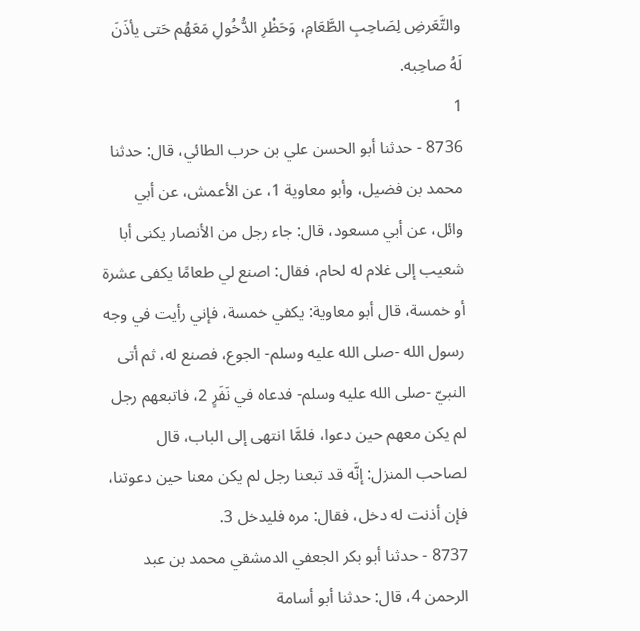والتَّعَرضِ لِصَاحِبِ الطَّعَامِ، وَحَظْرِ الدُّخُولِ مَعَهُم حَتى يأذَنَ لَهُ صاحِبه.
1
8736 - حدثنا أبو الحسن علي بن حرب الطائي، قال: حدثنا محمد بن فضيل، وأبو معاوية 1، عن الأعمش، عن أبي وائل، عن أبي مسعود، قال: جاء رجل من الأنصار يكنى أبا شعيب إلى غلام له لحام، فقال: اصنع لي طعامًا يكفى عشرة أو خمسة، قال أبو معاوية: يكفي خمسة، فإني رأيت في وجه رسول الله -صلى الله عليه وسلم- الجوع، فصنع له، ثم أتى النبيّ -صلى الله عليه وسلم- فدعاه في نَفَرٍ 2، فاتبعهم رجل لم يكن معهم حين دعوا، فلمَّا انتهى إلى الباب، قال لصاحب المنزل: إنَّه قد تبعنا رجل لم يكن معنا حين دعوتنا، فإن أذنت له دخل، فقال: مره فليدخل 3.
8737 - حدثنا أبو بكر الجعفي الدمشقي محمد بن عبد الرحمن 4، قال: حدثنا أبو أسامة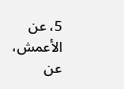5، عن الأعمش، عن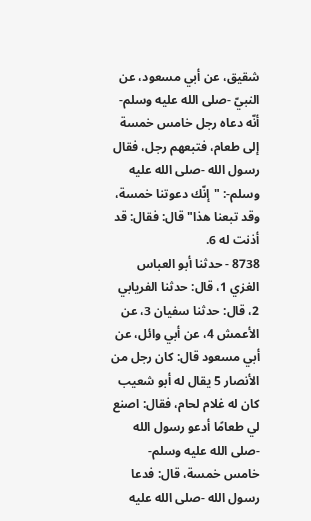شقيق، عن أبي مسعود، عن النبيّ -صلى الله عليه وسلم- أنّه دعاه رجل خامس خمسة إلى طعام، فتبعهم رجل، فقال رسول الله -صلى الله عليه وسلم-: "إنّك دعوتنا خمسة، وقد تبعنا هذا" قال: فقال: قد أذنت له 6.
8738 - حدثنا أبو العباس الغزي 1، قال: حدثنا الفريابي 2، قال: حدثنا سفيان 3، عن الأعمش 4، عن أبي وائل، عن أبي مسعود قال: كان رجل من الأنصار 5 يقال له أبو شعيب كان له غلام لحام، فقال: اصنع لي طعامًا أدعو رسول الله -صلى الله عليه وسلم- خامس خمسة، قال: فدعا
رسول الله -صلى الله عليه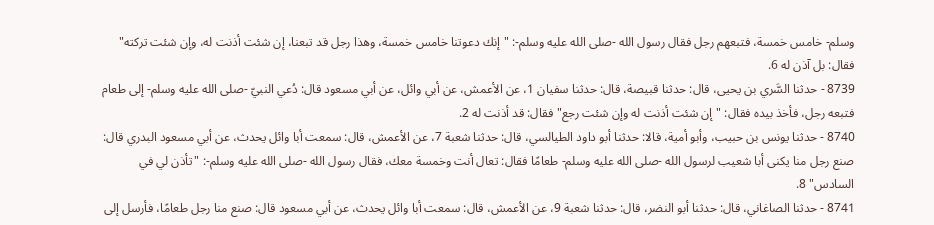وسلم- خامس خمسة، فتبعهم رجل فقال رسول الله -صلى الله عليه وسلم-: "إنك دعوتنا خامس خمسة، وهذا رجل قد تبعنا، إن شئت أذنت له، وإن شئت تركته" فقال: بل آذن له 6.
8739 - حدثنا السَّري بن يحيى، قال: حدثنا قبيصة، قال: حدثنا سفيان 1، عن الأعمش، عن أبي وائل، عن أبي مسعود قال: دُعي النبيّ -صلى الله عليه وسلم- إلى طعام فتبعه رجل، فأخذ بيده فقال: "إن شئت أذنت له وإن شئت رجع" فقال: قد أذنت له 2.
8740 - حدثنا يونس بن حبيب، وأبو أمية، قالا: حدثنا أبو داود الطيالسي، قال: حدثنا شعبة 7، عن الأعمش، قال: سمعت أبا وائل يحدث، عن أبي مسعود البدري قال: صنع رجل منا يكنى أبا شعيب لرسول الله -صلى الله عليه وسلم- طعامًا فقال: تعال أنت وخمسة معك، فقال رسول الله -صلى الله عليه وسلم-: "تأذن لي في السادس" 8.
8741 - حدثنا الصاغاني، قال: حدثنا أبو النضر، قال: حدثنا شعبة 9، عن الأعمش، قال: سمعت أبا وائل يحدث، عن أبي مسعود قال: صنع منا رجل طعامًا، فأرسل إلى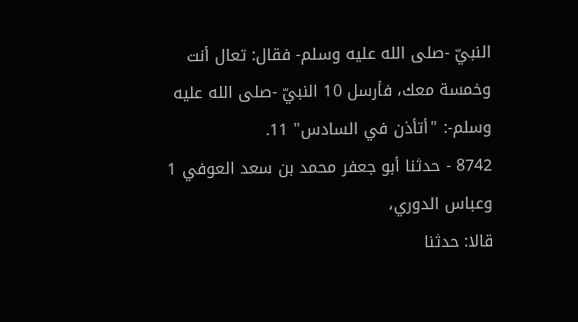النبيّ -صلى الله عليه وسلم- فقال: تعال أنت وخمسة معك، فأرسل 10 النبيّ -صلى الله عليه وسلم-: "أتأذن في السادس" 11.
8742 - حدثنا أبو جعفر محمد بن سعد العوفي 1 وعباس الدوري،
قالا: حدثنا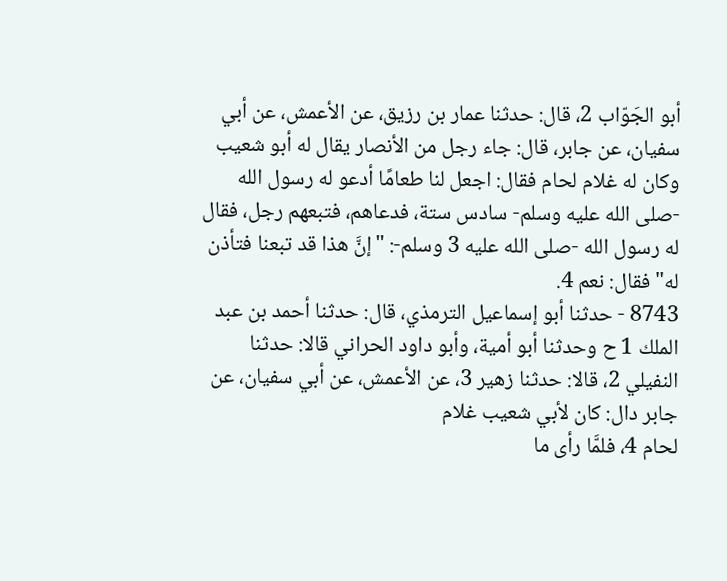أبو الجَوّاب 2، قال: حدثنا عمار بن رزيق، عن الأعمش، عن أبي سفيان، عن جابر، قال: جاء رجل من الأنصار يقال له أبو شعيب وكان له غلام لحام فقال: اجعل لنا طعامًا أدعو له رسول الله -صلى الله عليه وسلم- سادس ستة، فدعاهم، فتبعهم رجل، فقال له رسول الله -صلى الله عليه 3 وسلم-: "إنَّ هذا قد تبعنا فتأذن له" فقال: نعم 4.
8743 - حدثنا أبو إسماعيل الترمذي، قال: حدثنا أحمد بن عبد الملك 1 ح وحدثنا أبو أمية، وأبو داود الحراني قالا: حدثنا النفيلي 2، قالا: حدثنا زهير 3، عن الأعمش، عن أبي سفيان، عن جابر دال: كان لأبي شعيب غلام
لحام 4، فلمَّا رأى ما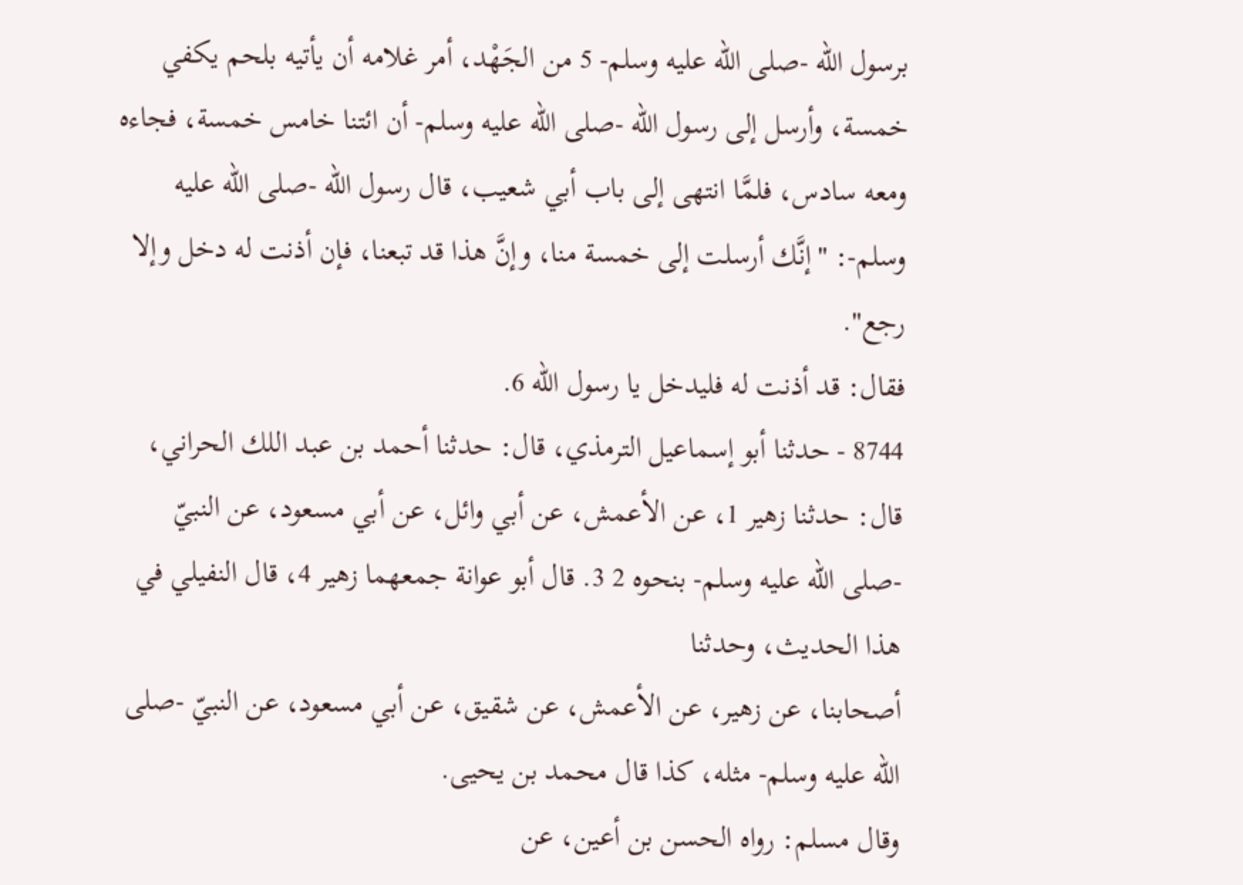برسول الله -صلى الله عليه وسلم- 5 من الجَهْد، أمر غلامه أن يأتيه بلحم يكفي خمسة، وأرسل إلى رسول الله -صلى الله عليه وسلم- أن ائتنا خامس خمسة، فجاءه ومعه سادس، فلمَّا انتهى إلى باب أبي شعيب، قال رسول الله -صلى الله عليه وسلم-: "إنَّك أرسلت إلى خمسة منا، وإنَّ هذا قد تبعنا، فإن أذنت له دخل وإلا رجع".
فقال: قد أذنت له فليدخل يا رسول الله 6.
8744 - حدثنا أبو إسماعيل الترمذي، قال: حدثنا أحمد بن عبد اللك الحراني، قال: حدثنا زهير 1، عن الأعمش، عن أبي وائل، عن أبي مسعود، عن النبيّ -صلى الله عليه وسلم- بنحوه 2 3. قال أبو عوانة جمعهما زهير 4، قال النفيلي في هذا الحديث، وحدثنا
أصحابنا، عن زهير، عن الأعمش، عن شقيق، عن أبي مسعود، عن النبيّ -صلى الله عليه وسلم- مثله، كذا قال محمد بن يحيى.
وقال مسلم: رواه الحسن بن أعين، عن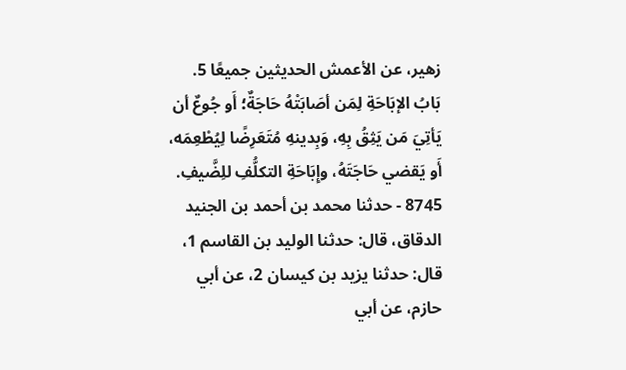زهير، عن الأعمش الحديثين جميعًا 5.
بَابُ الإبَاحَةِ لِمَن أصَابَتْهُ حَاجَةٌ؛ أَو جُوعٌ أن يَأتِيَ مَن يَثِقُ بِهِ، وَبِدينهِ مُتَعَرِضًا لِيُطْعِمَه، أَو يَقضي حَاجَتَهُ، وإِبَاحَةِ التكلُّفِ للِضَّيفِ.
8745 - حدثنا محمد بن أحمد بن الجنيد الدقاق، قال: حدثنا الوليد بن القاسم 1، قال: حدثنا يزيد بن كيسان 2، عن أبي حازم، عن أبي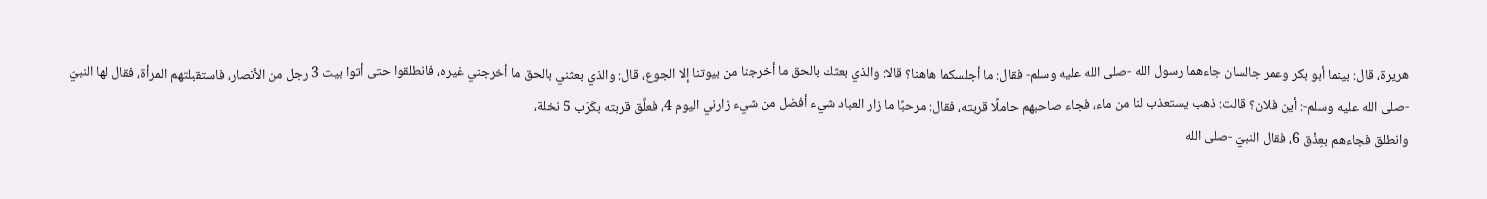هريرة، قال: بينما أبو بكر وعمر جالسان جاءهما رسول الله -صلى الله عليه وسلم- فقال: ما أجلسكما هاهنا؟ قالا: والذي بعثك بالحق ما أخرجنا من بيوتنا إلا الجوع، قال: والذي بعثني بالحق ما أخرجني غيره، فانطلقوا حتى أتوا بيت 3 رجل من الأنصار، فاستقبلتهم المرأة، فقال لها النبيّ -صلى الله عليه وسلم-: أين فلان؟ قالت: ذهب يستعذب لنا من ماء، فجاء صاحبهم حاملًا قربته، فقال: مرحبًا ما زار العباد شيء أفضل من شيء زارني اليوم 4، فعلَّق قربته بكَرَب 5 نخلة،
وانطلق فجاءهم بعِذْق 6، فقال النبيّ -صلى الله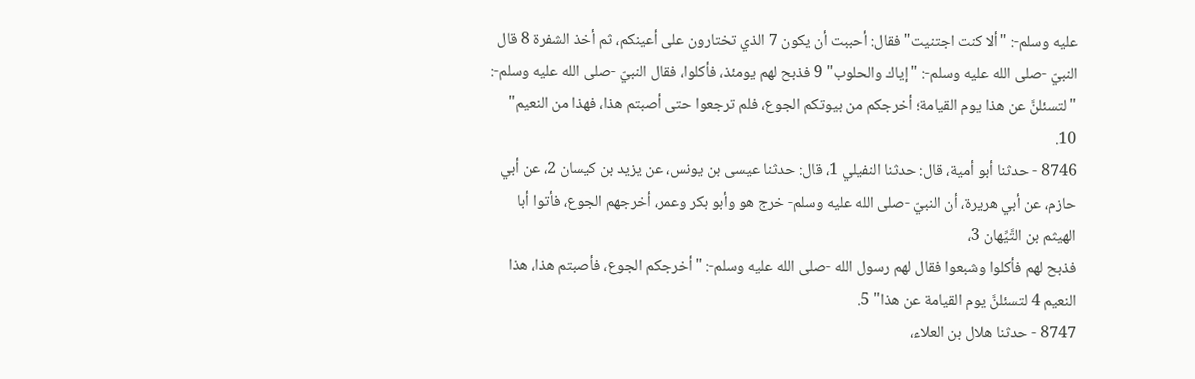عليه وسلم-: "ألا كنت اجتنيت" فقال: أحببت أن يكون 7 الذي تختارون على أعينكم، ثم أخذ الشفرة 8 قال النبيّ -صلى الله عليه وسلم-: "إياك والحلوب" 9 فذبح لهم يومئذ، فأكلوا، فقال النبيّ -صلى الله عليه وسلم-: "لتسئلنَّ عن هذا يوم القيامة؛ أخرجكم من بيوتكم الجوع، فلم ترجعوا حتى أصبتم هذا، فهذا من النعيم" 10.
8746 - حدثنا أبو أمية، قال: حدثنا النفيلي 1، قال: حدثنا عيسى بن يونس، عن يزيد بن كيسان 2، عن أبي حازم، عن أبي هريرة، أن النبيّ -صلى الله عليه وسلم- خرج هو وأبو بكر وعمر، أخرجهم الجوع، فأتوا أبا الهيثم بن التَّيِّهان 3،
فذبح لهم فأكلوا وشبعوا فقال لهم رسول الله -صلى الله عليه وسلم-: "أخرجكم الجوع، فأصبتم هذا، هذا النعيم 4 لتسئلنَّ يوم القيامة عن هذا" 5.
8747 - حدثنا هلال بن العلاء،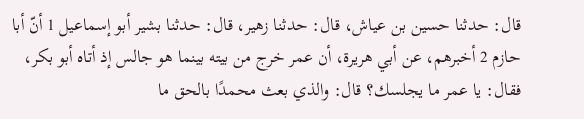قال: حدثنا حسين بن عياش، قال: حدثنا زهير، قال: حدثنا بشير أبو إسماعيل 1 أنّ أبا حازم 2 أخبرهم، عن أبي هريرة، أن عمر خرج من بيته بينما هو جالس إذ أتاه أبو بكر، فقال: يا عمر ما يجلسك؟ قال: والذي بعث محمدًا بالحق ما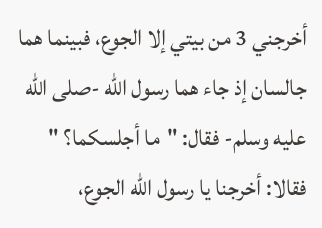أخرجني 3 من بيتي إلا الجوع، فبينما هما جالسان إذ جاء هما رسول الله -صلى الله عليه وسلم- فقال: "ما أجلسكما؟ " فقالا: أخرجنا يا رسول الله الجوع،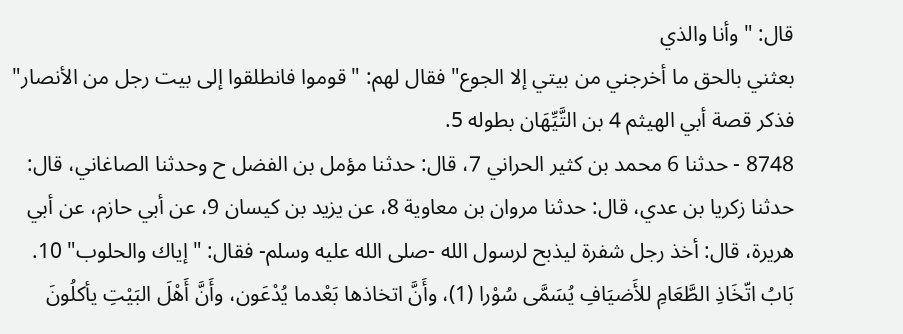قال: "وأنا والذي
بعثني بالحق ما أخرجني من بيتي إلا الجوع" فقال لهم: "قوموا فانطلقوا إلى بيت رجل من الأنصار" فذكر قصة أبي الهيثم 4 بن التَّيِّهَان بطوله 5.
8748 - حدثنا 6 محمد بن كثير الحراني 7، قال: حدثنا مؤمل بن الفضل ح وحدثنا الصاغاني، قال: حدثنا زكريا بن عدي، قال: حدثنا مروان بن معاوية 8، عن يزيد بن كيسان 9، عن أبي حازم، عن أبي هريرة، قال: أخذ رجل شفرة ليذبح لرسول الله -صلى الله عليه وسلم- فقال: "إياك والحلوب" 10.
بَابُ اتّخَاذِ الطَّعَامِ للأَضيَافِ يُسَمَّى سُوْرا (1)، وأَنَّ اتخاذها بَعْدما يُدْعَون، وأَنَّ أَهْلَ البَيْتِ يأكلُونَ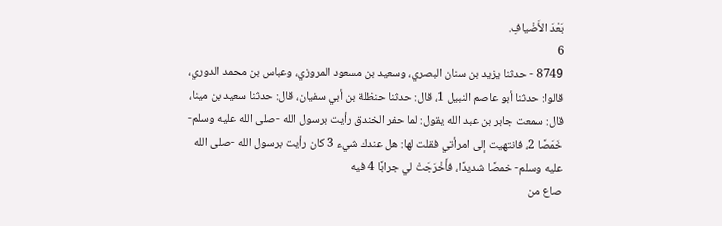بَعْدَ الأَضْيافِ.
6
8749 - حدثنا يزيد بن سنان البصري، وسعيد بن مسعود المروزي، وعباس بن محمد الدوري، قالوا: حدثنا أبو عاصم النبيل 1، قال: حدثنا حنظلة بن أبي سفيان، قال: حدثنا سعيد بن مينا، قال: سمعت جابر بن عبد الله يقول: لما حفر الخندق رأيت برسول الله -صلى الله عليه وسلم- خَمَصًا 2، فانتهيت إلى امرأتي فقلت لها: هل عندك شيء 3 كان رأيت برسول الله -صلى الله عليه وسلم- خمصًا شديدًا، فأَخْرَجَتْ لي جرابًا 4 فيه
صاع من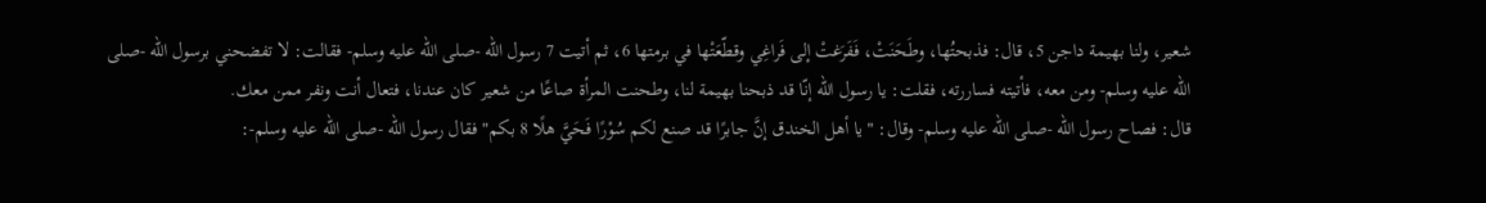شعير، ولنا بهيمة داجن 5، قال: فذبحتُها، وطَحَنَتْ، فَفَرَغتْ إلى فَراغِي وقطّعَتْها في برمتها 6، ثم أتيت 7 رسول الله -صلى الله عليه وسلم- فقالت: لا تفضحني برسول الله -صلى الله عليه وسلم- ومن معه، فأتيته فساررته، فقلت: يا رسول الله إنّا قد ذبحنا بهيمة لنا، وطحنت المرأة صاعًا من شعير كان عندنا، فتعال أنت ونفر ممن معك.
قال: فصاح رسول الله -صلى الله عليه وسلم- وقال: "يا أهل الخندق إنَّ جابرًا قد صنع لكم سُوْرًا فَحَيَّ هلًا 8 بكم" فقال رسول الله -صلى الله عليه وسلم-: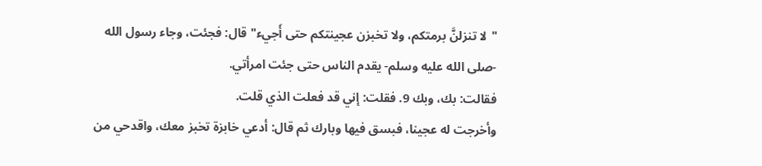"لا تنزلنَّ برمتكم، ولا تخبزن عجينتكم حتى أَجيء" قال: فجئت، وجاء رسول الله -صلى الله عليه وسلم- يقدم الناس حتى جئت امرأتي.
فقالت: بك، وبك 9. فقلت: إني قد فعلت الذي قلت.
وأخرجت له عجينا، فبسق فيها وبارك ثم قال: أدعي خابزة تخبز معك، واقدحي من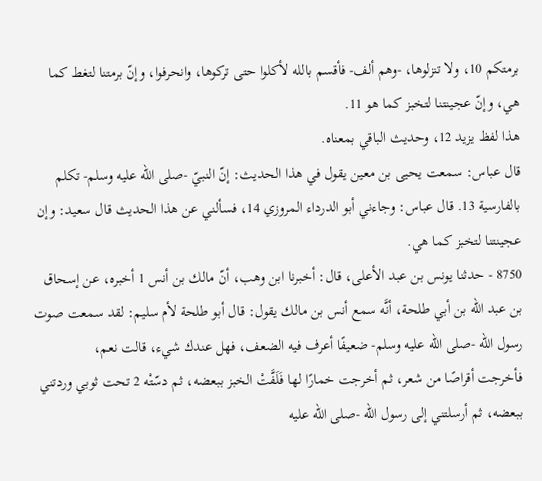برمتكم 10، ولا تنزلوها، -وهم ألف- فأقسم بالله لأكلوا حتى تركوها، وانحرفوا، وإنّ برمتنا لتغط كما هي، وإنّ عجينتنا لتخبز كما هو 11.
هذا لفظ يزيد 12، وحديث الباقي بمعناه.
قال عباس: سمعت يحيى بن معين يقول في هذا الحديث: إنّ النبيّ -صلى الله عليه وسلم- تكلم بالفارسية 13. قال عباس: وجاءني أبو الدرداء المروزي 14، فسألني عن هذا الحديث قال سعيد: وإن عجينتنا لتخبز كما هي.
8750 - حدثنا يونس بن عبد الأعلى، قال: أخبرنا ابن وهب، أنّ مالك بن أنس 1 أخبره، عن إسحاق بن عبد الله بن أبي طلحة، أنَّه سمع أنس بن مالك يقول: قال أبو طلحة لأم سليم: لقد سمعت صوت رسول الله -صلى الله عليه وسلم- ضعيفًا أعرف فيه الضعف، فهل عندك شيء، قالت نعم،
فأخرجت أقراصًا من شعر، ثم أخرجت خمارًا لها فَلَفَّتْ الخبز ببعضه، ثم دسّتْه 2 تحت ثوبي وردتني ببعضه، ثم أرسلتني إلى رسول الله -صلى الله عليه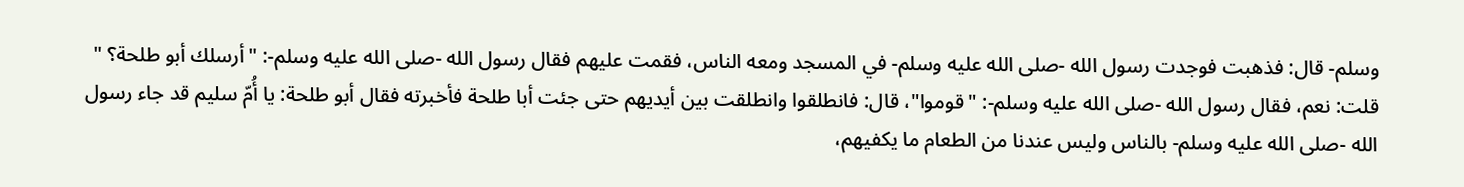وسلم- قال: فذهبت فوجدت رسول الله -صلى الله عليه وسلم- في المسجد ومعه الناس، فقمت عليهم فقال رسول الله -صلى الله عليه وسلم-: "أرسلك أبو طلحة؟ " قلت: نعم، فقال رسول الله -صلى الله عليه وسلم-: "قوموا"، قال: فانطلقوا وانطلقت بين أيديهم حتى جئت أبا طلحة فأخبرته فقال أبو طلحة: يا أُمّ سليم قد جاء رسول الله -صلى الله عليه وسلم- بالناس وليس عندنا من الطعام ما يكفيهم،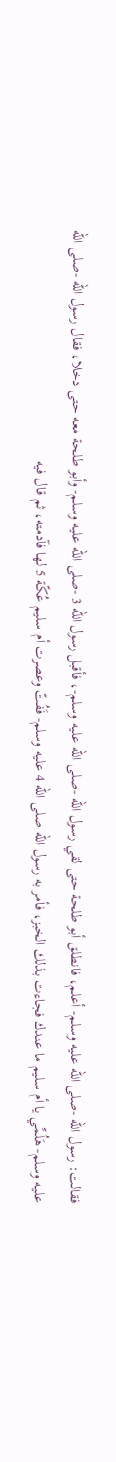فقالت: رسول الله -صلى الله عليه وسلم- أعلم، فانطلق أبو طلحة حتى لقي رسول الله -صلى الله عليه وسلم-، فأقبل رسول الله 3 -صلى الله عليه وسلم- وأبو طلحة معه حتى دخلا، فقال رسول الله -صلى الله عليه وسلم- هَلُمِّي يا أم سليم ما عندك فجاءت بذلك الخبز، فأمر به رسول الله صلى الله 4 عليه وسلم- فَفُتّ وعصرت أم سليم عُكّة 5 لها فآدمته، ثم قال فيه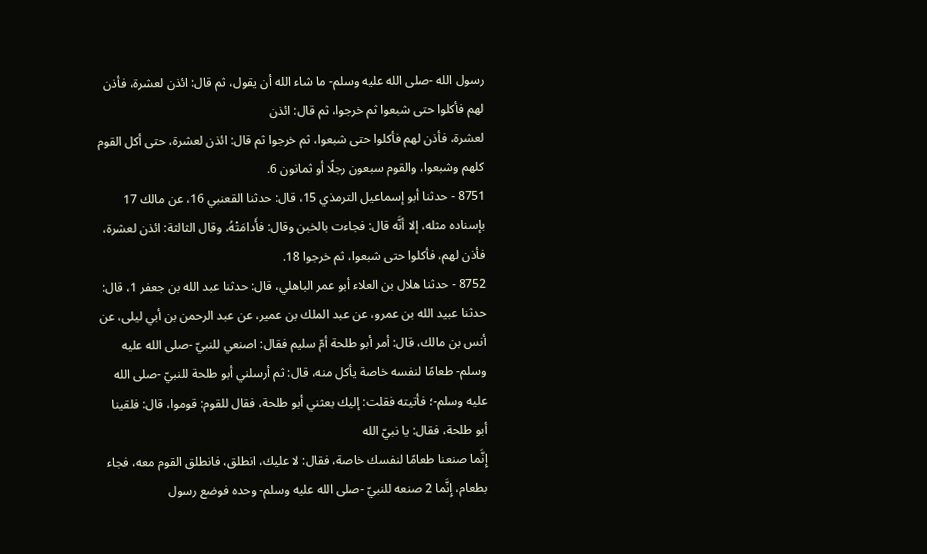رسول الله -صلى الله عليه وسلم- ما شاء الله أن يقول، ثم قال: ائذن لعشرة، فأذن لهم فأكلوا حتى شبعوا ثم خرجوا، ثم قال: ائذن
لعشرة، فأذن لهم فأكلوا حتى شبعوا، ثم خرجوا ثم قال: ائذن لعشرة، حتى أكل القوم كلهم وشبعوا، والقوم سبعون رجلًا أو ثمانون 6.
8751 - حدثنا أبو إسماعيل الترمذي 15، قال: حدثنا القعنبي 16، عن مالك 17 بإسناده مثله، إلا أنَّه قال: فجاءت بالخبن وقال: فأَدامَتْهُ، وقال الثالثة: ائذن لعشرة، فأذن لهم، فأكلوا حتى شبعوا، ثم خرجوا 18.
8752 - حدثنا هلال بن العلاء أبو عمر الباهلي، قال: حدثنا عبد الله بن جعفر 1، قال: حدثنا عبيد الله بن عمرو، عن عبد الملك بن عمير، عن عبد الرحمن بن أبي ليلى، عن أنس بن مالك، قال: أمر أبو طلحة أمّ سليم فقال: اصنعي للنبيّ -صلى الله عليه وسلم- طعامًا لنفسه خاصة يأكل منه، قال: ثم أرسلني أبو طلحة للنبيّ -صلى الله عليه وسلم-؛ فأتيته فقلت: إليك بعثني أبو طلحة، فقال للقوم: قوموا، قال: فلقينا أبو طلحة، فقال: يا نبيّ الله
إِنَّما صنعنا طعامًا لنفسك خاصة، فقال: لا عليك، انطلق، فانطلق القوم معه، فجاء بطعام، إِنَّما 2 صنعه للنبيّ -صلى الله عليه وسلم- وحده فوضع رسول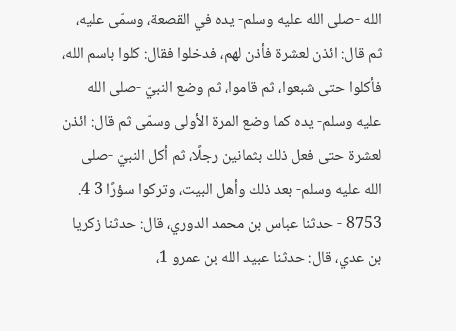الله -صلى الله عليه وسلم- يده في القصعة، وسمّى عليه، ثم قال: ائذن لعشرة فأذن لهم، فدخلوا فقال: كلوا باسم الله، فأكلوا حتى شبعوا، ثم قاموا، ثم وضع النبيّ -صلى الله عليه وسلم- يده كما وضع المرة الأولى وسمّى ثم قال: ائذن لعشرة حتى فعل ذلك بثمانين رجلًا، ثم أكل النبيّ -صلى الله عليه وسلم- بعد ذلك وأهل البيت، وتركوا سؤرًا 3 4.
8753 - حدثنا عباس بن محمد الدوري، قال: حدثنا زكريا بن عدي، قال: حدثنا عبيد الله بن عمرو 1،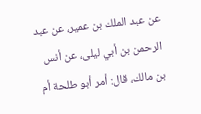عن عبد الملك بن عمير، عن عبد الرحمن بن أبي ليلى، عن أنس بن مالك، قال: أمر أبو طلحة أم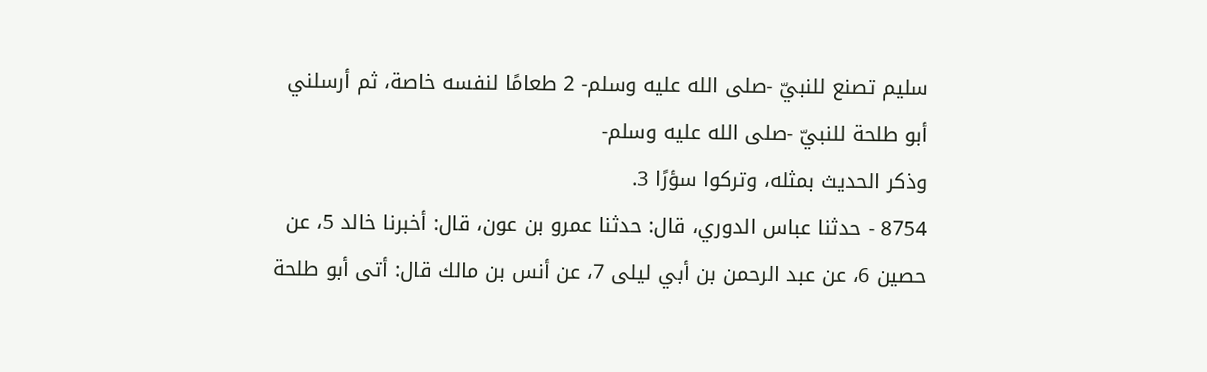سليم تصنع للنبيّ -صلى الله عليه وسلم- 2 طعامًا لنفسه خاصة، ثم أرسلني أبو طلحة للنبيّ -صلى الله عليه وسلم-
وذكر الحديث بمثله، وتركوا سؤرًا 3.
8754 - حدثنا عباس الدوري، قال: حدثنا عمرو بن عون، قال: أخبرنا خالد 5، عن حصين 6، عن عبد الرحمن بن أبي ليلى 7، عن أنس بن مالك قال: أتى أبو طلحة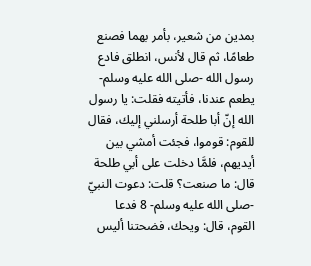بمدين من شعير، بأمر بهما فصنع طعامًا، ثم قال لأنس، انطلق فادع رسول الله -صلى الله عليه وسلم- يطعم عندنا، فأتيته فقلت: يا رسول الله إنّ أبا طلحة أرسلني إليك، فقال للقوم: قوموا، فجئت أمشي بين أيديهم، فلمَّا دخلت على أبي طلحة قال: ما صنعت؟ قلت: دعوت النبيّ -صلى الله عليه وسلم- 8 فدعا القوم، قال: ويحك، فضحتنا أليس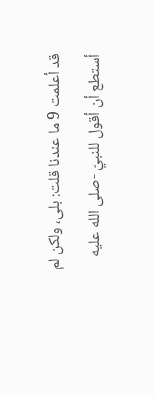قد أعلمت 9 ما عندنا قلت: بلى، ولكن لم أستطع أن أقول للنبيّ -صلى الله عليه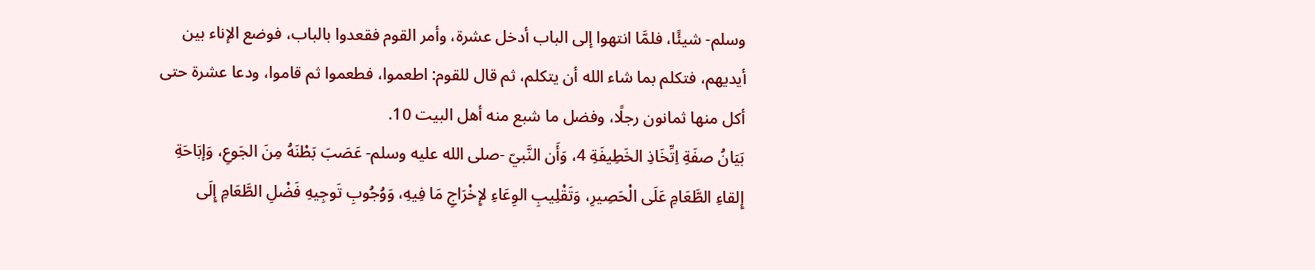وسلم- شيئًا، فلمَّا انتهوا إلى الباب أدخل عشرة، وأمر القوم فقعدوا بالباب، فوضع الإناء بين أيديهم، فتكلم بما شاء الله أن يتكلم، ثم قال للقوم: اطعموا، فطعموا ثم قاموا، ودعا عشرة حتى أكل منها ثمانون رجلًا، وفضل ما شبع منه أهل البيت 10.
بَيَانُ صفَةِ اِتِّخَاذِ الخَطِيفَةِ 4، وَأَن النَّبيّ -صلى الله عليه وسلم- عَصَبَ بَطْنَهُ مِنَ الجَوعِ، وَإبَاحَةِ إِلقاءِ الطَّعَامِ عَلَى الْحَصِيرِ، وَتَقْلِيبِ الوِعَاءِ لإِخْرَاجِ مَا فِيهِ، وَوُجُوبِ تَوجِيهِ فَضْلِ الطَّعَامِ إِلَى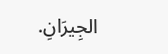الجِيرَانِ.